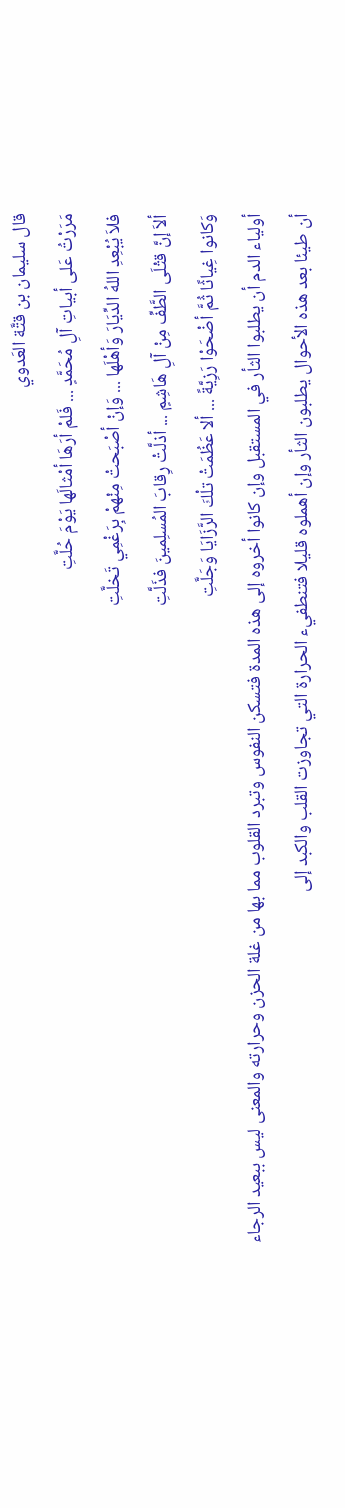قال سليمان بن قتَّة العَدوي
مَرَرْتُ عَلى أبياتِ آلِ مُحَمَّدٍ ... فَلمْ أرَهَا أمْثالَها يَوْمَ حُلَّتِ
فلاَ يُبْعِدِ اللهُ الدِّيَارَ وَأهْلَها ... وَإنْ أصْبَحتْ مِنْهمْ بِرَغْمِي تَخلَّتِ
ألاَ إنَّ قتْلَى الطَّفِّ مِنْ آلِ هَاشِمٍ ... أذلَّتْ رِقابَ المُسلِمينَ فذَلَّتِ
وَكانوا غِياثًا ثُمَّ أضْحَوْا رَزِيَّةً ... ألا عَظُمَتْ تلْكَ الرَّزَايَا وَجَلَّتِ
أولياء الدم أن يطلبوا الثأر في المستقبل وإن كانوا أخروه إلى هذه المدة فتسكن النفوس وتبرد القلوب مما بها من غلة الحزن وحرارته والمعنى ليس ببعيد الرجاء أن طيئا بعد هذه الأحوال يطلبون الثأر وإن أهملوه قليلا فتنطفيء الحرارة التي تجاوزت القلب والكبد إلى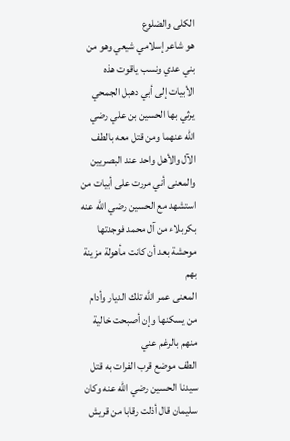الكلى والضلوع
هو شاعر إسلامي شيعي وهو من بني عدي ونسب ياقوت هذه الأبيات إلى أبي دهبل الجمحي يرثي بها الحسين بن علي رضي الله عنهما ومن قتل معه بالطف
الآل والأهل واحد عند البصريين والمعنى أني مررت على أبيات من استشهد مع الحسين رضي الله عنه بكربلاء من آل محمد فوجدتها موحشة بعد أن كانت مأهولة مزينة بهم
المعنى عمر الله تلك الديار وأدام من يسكنها وإن أصبحت خالية منهم بالرغم عني
الطف موضع قرب الفرات به قتل سيدنا الحسين رضي الله عنه وكان سليمان قال أذلت رقابا من قريش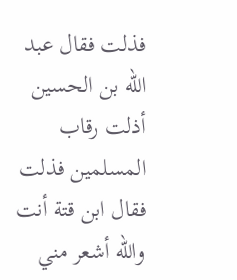فذلت فقال عبد الله بن الحسين أذلت رقاب المسلمين فذلت فقال ابن قتة أنت والله أشعر مني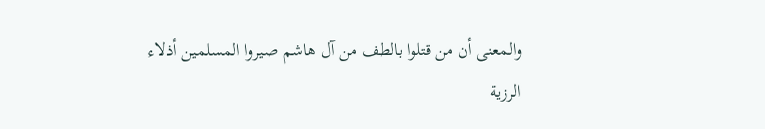والمعنى أن من قتلوا بالطف من آل هاشم صيروا المسلمين أذلاء
الرزية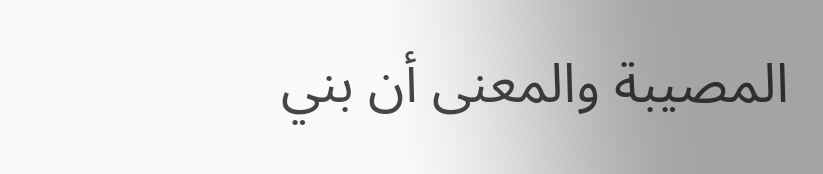المصيبة والمعنى أن بني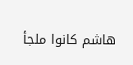هاشم كانوا ملجأ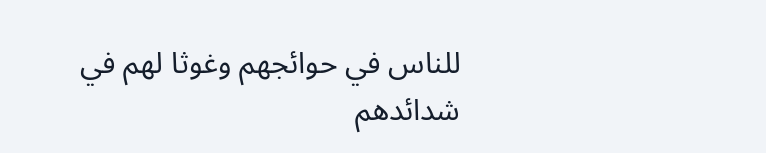للناس في حوائجهم وغوثا لهم في شدائدهم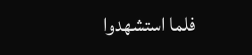فلما استشهدوا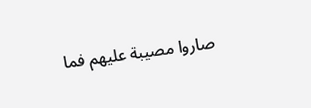صاروا مصيبة عليهم فما